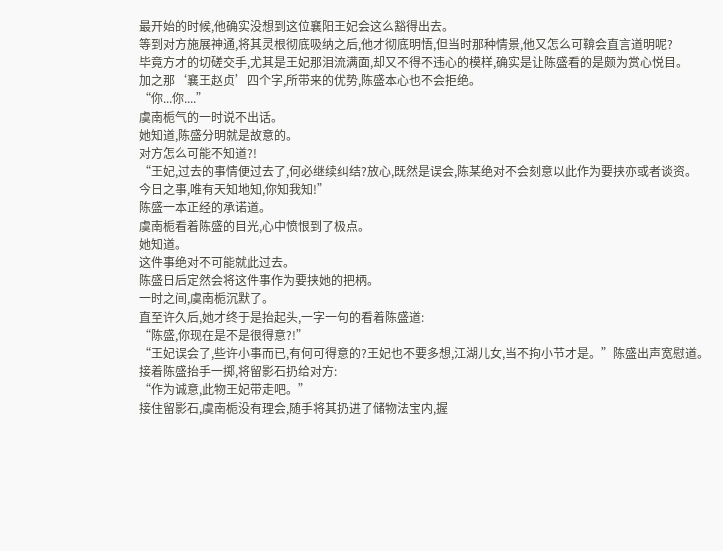最开始的时候,他确实没想到这位襄阳王妃会这么豁得出去。
等到对方施展神通,将其灵根彻底吸纳之后,他才彻底明悟,但当时那种情景,他又怎么可鞥会直言道明呢?
毕竟方才的切磋交手,尤其是王妃那泪流满面,却又不得不违心的模样,确实是让陈盛看的是颇为赏心悦目。
加之那‘襄王赵贞’四个字,所带来的优势,陈盛本心也不会拒绝。
“你...你....”
虞南栀气的一时说不出话。
她知道,陈盛分明就是故意的。
对方怎么可能不知道?!
“王妃,过去的事情便过去了,何必继续纠结?放心,既然是误会,陈某绝对不会刻意以此作为要挟亦或者谈资。
今日之事,唯有天知地知,你知我知!”
陈盛一本正经的承诺道。
虞南栀看着陈盛的目光,心中愤恨到了极点。
她知道。
这件事绝对不可能就此过去。
陈盛日后定然会将这件事作为要挟她的把柄。
一时之间,虞南栀沉默了。
直至许久后,她才终于是抬起头,一字一句的看着陈盛道:
“陈盛,你现在是不是很得意?!”
“王妃误会了,些许小事而已,有何可得意的?王妃也不要多想,江湖儿女,当不拘小节才是。”陈盛出声宽慰道。
接着陈盛抬手一掷,将留影石扔给对方:
“作为诚意,此物王妃带走吧。”
接住留影石,虞南栀没有理会,随手将其扔进了储物法宝内,握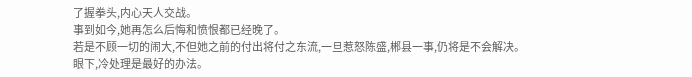了握拳头,内心天人交战。
事到如今,她再怎么后悔和愤恨都已经晚了。
若是不顾一切的闹大,不但她之前的付出将付之东流,一旦惹怒陈盛,郴县一事,仍将是不会解决。
眼下,冷处理是最好的办法。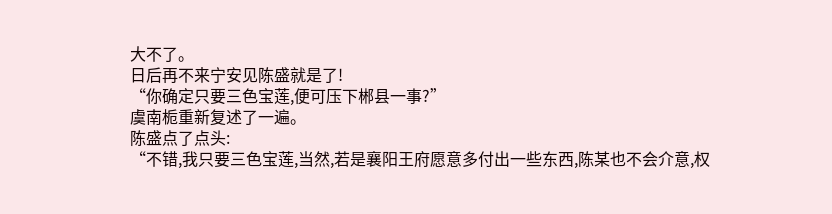大不了。
日后再不来宁安见陈盛就是了!
“你确定只要三色宝莲,便可压下郴县一事?”
虞南栀重新复述了一遍。
陈盛点了点头:
“不错,我只要三色宝莲,当然,若是襄阳王府愿意多付出一些东西,陈某也不会介意,权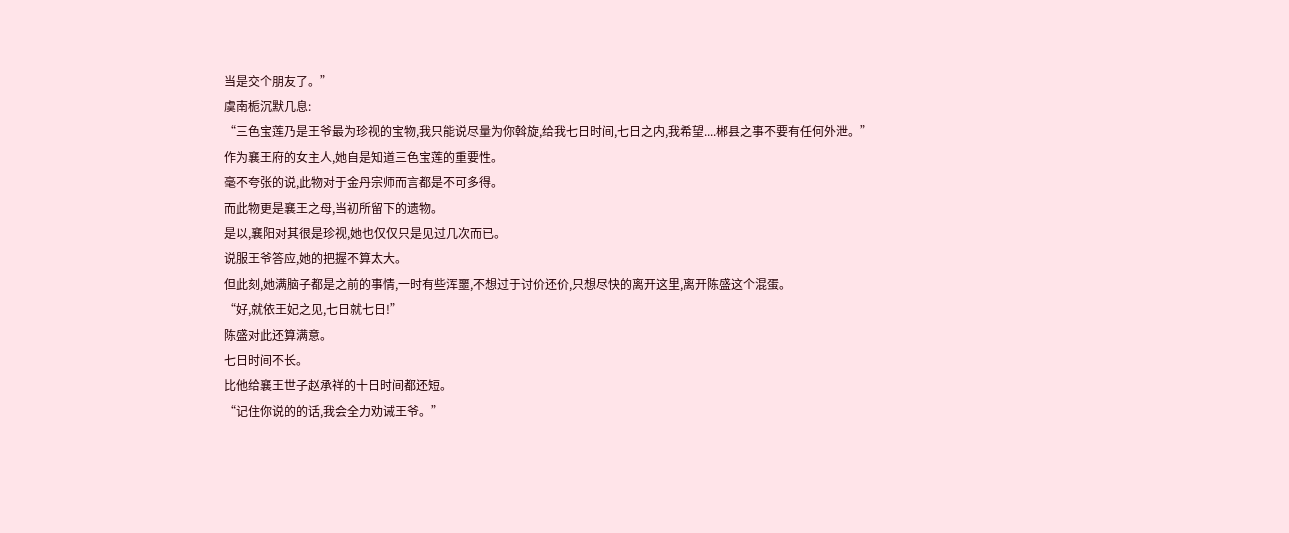当是交个朋友了。”
虞南栀沉默几息:
“三色宝莲乃是王爷最为珍视的宝物,我只能说尽量为你斡旋,给我七日时间,七日之内,我希望....郴县之事不要有任何外泄。”
作为襄王府的女主人,她自是知道三色宝莲的重要性。
毫不夸张的说,此物对于金丹宗师而言都是不可多得。
而此物更是襄王之母,当初所留下的遗物。
是以,襄阳对其很是珍视,她也仅仅只是见过几次而已。
说服王爷答应,她的把握不算太大。
但此刻,她满脑子都是之前的事情,一时有些浑噩,不想过于讨价还价,只想尽快的离开这里,离开陈盛这个混蛋。
“好,就依王妃之见,七日就七日!”
陈盛对此还算满意。
七日时间不长。
比他给襄王世子赵承祥的十日时间都还短。
“记住你说的的话,我会全力劝诫王爷。”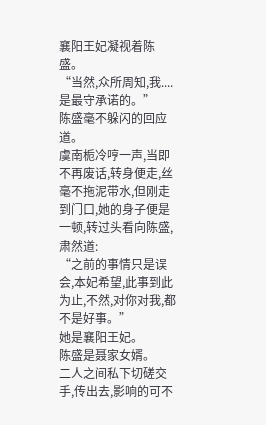襄阳王妃凝视着陈盛。
“当然,众所周知,我....是最守承诺的。”
陈盛毫不躲闪的回应道。
虞南栀冷哼一声,当即不再废话,转身便走,丝毫不拖泥带水,但刚走到门口,她的身子便是一顿,转过头看向陈盛,肃然道:
“之前的事情只是误会,本妃希望,此事到此为止,不然,对你对我,都不是好事。”
她是襄阳王妃。
陈盛是聂家女婿。
二人之间私下切磋交手,传出去,影响的可不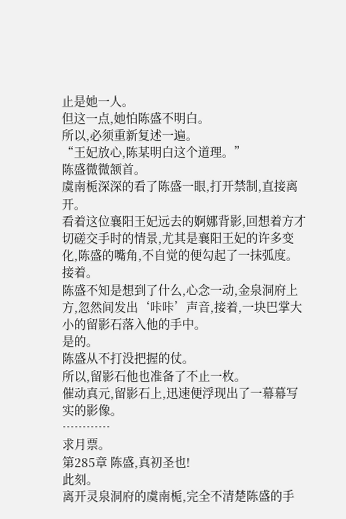止是她一人。
但这一点,她怕陈盛不明白。
所以,必须重新复述一遍。
“王妃放心,陈某明白这个道理。”
陈盛微微颔首。
虞南栀深深的看了陈盛一眼,打开禁制,直接离开。
看着这位襄阳王妃远去的婀娜背影,回想着方才切磋交手时的情景,尤其是襄阳王妃的许多变化,陈盛的嘴角,不自觉的便勾起了一抹弧度。
接着。
陈盛不知是想到了什么,心念一动,金泉洞府上方,忽然间发出‘咔咔’声音,接着,一块巴掌大小的留影石落入他的手中。
是的。
陈盛从不打没把握的仗。
所以,留影石他也准备了不止一枚。
催动真元,留影石上,迅速便浮现出了一幕幕写实的影像。
…………
求月票。
第285章 陈盛,真初圣也!
此刻。
离开灵泉洞府的虞南栀,完全不清楚陈盛的手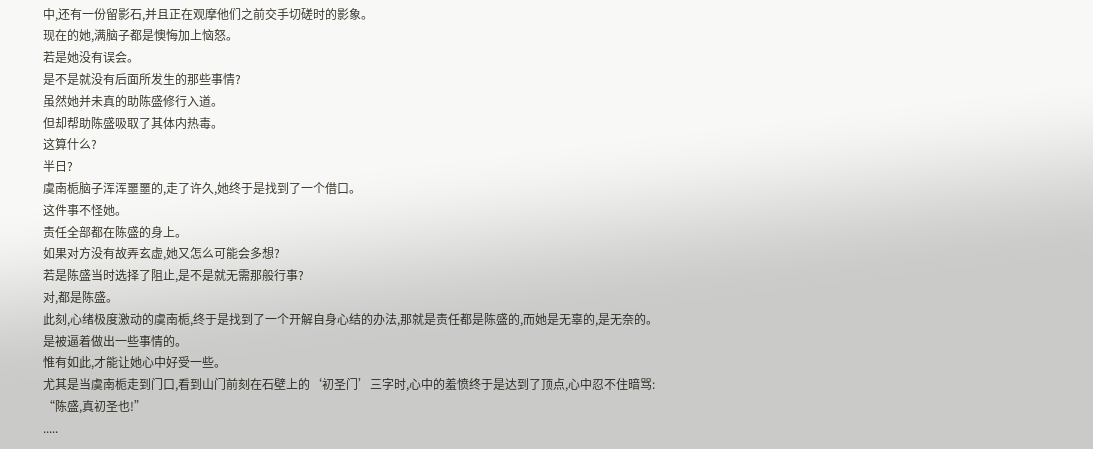中,还有一份留影石,并且正在观摩他们之前交手切磋时的影象。
现在的她,满脑子都是懊悔加上恼怒。
若是她没有误会。
是不是就没有后面所发生的那些事情?
虽然她并未真的助陈盛修行入道。
但却帮助陈盛吸取了其体内热毒。
这算什么?
半日?
虞南栀脑子浑浑噩噩的,走了许久,她终于是找到了一个借口。
这件事不怪她。
责任全部都在陈盛的身上。
如果对方没有故弄玄虚,她又怎么可能会多想?
若是陈盛当时选择了阻止,是不是就无需那般行事?
对,都是陈盛。
此刻,心绪极度激动的虞南栀,终于是找到了一个开解自身心结的办法,那就是责任都是陈盛的,而她是无辜的,是无奈的。
是被逼着做出一些事情的。
惟有如此,才能让她心中好受一些。
尤其是当虞南栀走到门口,看到山门前刻在石壁上的‘初圣门’三字时,心中的羞愤终于是达到了顶点,心中忍不住暗骂:
“陈盛,真初圣也!”
.....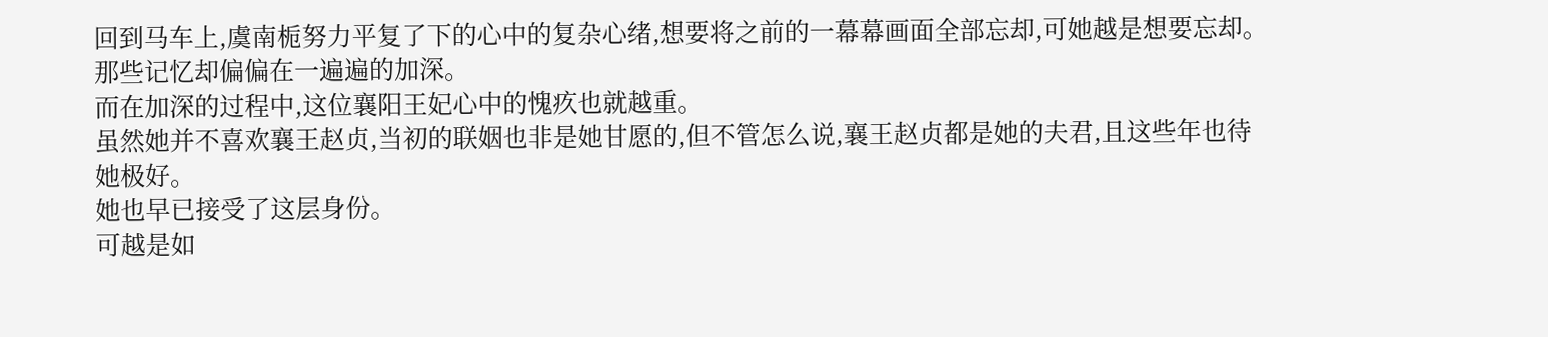回到马车上,虞南栀努力平复了下的心中的复杂心绪,想要将之前的一幕幕画面全部忘却,可她越是想要忘却。
那些记忆却偏偏在一遍遍的加深。
而在加深的过程中,这位襄阳王妃心中的愧疚也就越重。
虽然她并不喜欢襄王赵贞,当初的联姻也非是她甘愿的,但不管怎么说,襄王赵贞都是她的夫君,且这些年也待她极好。
她也早已接受了这层身份。
可越是如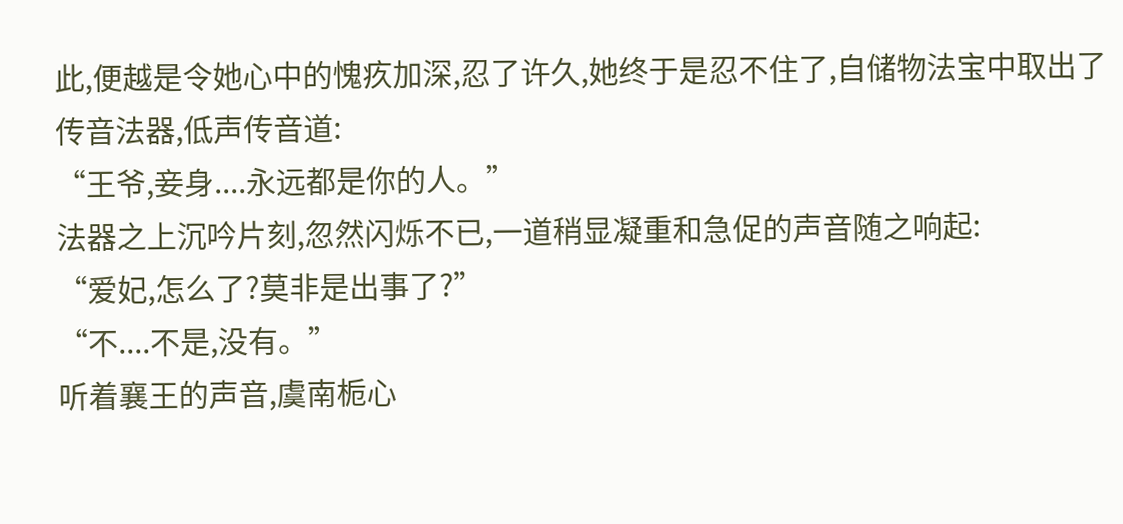此,便越是令她心中的愧疚加深,忍了许久,她终于是忍不住了,自储物法宝中取出了传音法器,低声传音道:
“王爷,妾身....永远都是你的人。”
法器之上沉吟片刻,忽然闪烁不已,一道稍显凝重和急促的声音随之响起:
“爱妃,怎么了?莫非是出事了?”
“不....不是,没有。”
听着襄王的声音,虞南栀心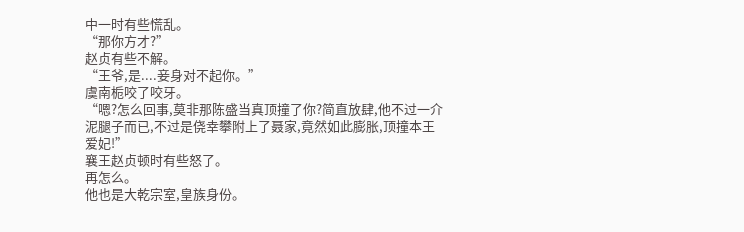中一时有些慌乱。
“那你方才?”
赵贞有些不解。
“王爷,是....妾身对不起你。”
虞南栀咬了咬牙。
“嗯?怎么回事,莫非那陈盛当真顶撞了你?简直放肆,他不过一介泥腿子而已,不过是侥幸攀附上了聂家,竟然如此膨胀,顶撞本王爱妃!”
襄王赵贞顿时有些怒了。
再怎么。
他也是大乾宗室,皇族身份。